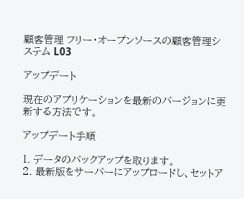顧客管理 フリー・オープンソースの顧客管理システム L03

アップデート

現在のアプリケーションを最新のバージョンに更新する方法です。

アップデート手順

1. データのバックアップを取ります。
2. 最新版をサーバーにアップロードし、セットア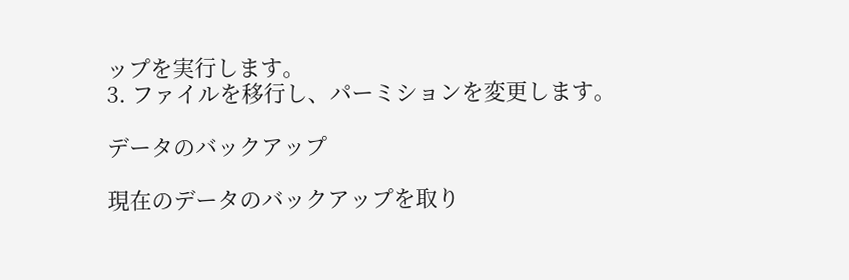ップを実行します。
3. ファイルを移行し、パーミションを変更します。

データのバックアップ

現在のデータのバックアップを取り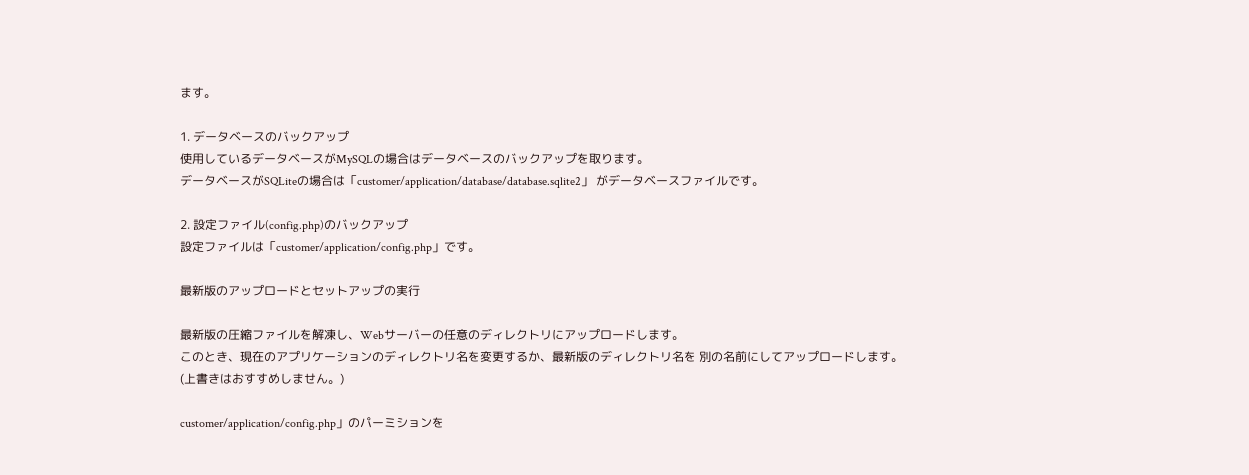ます。

1. データベースのバックアップ
使用しているデータベースがMySQLの場合はデータベースのバックアップを取ります。
データベースがSQLiteの場合は「customer/application/database/database.sqlite2」 がデータベースファイルです。

2. 設定ファイル(config.php)のバックアップ
設定ファイルは「customer/application/config.php」です。

最新版のアップロードとセットアップの実行

最新版の圧縮ファイルを解凍し、Webサーバーの任意のディレクトリにアップロードします。
このとき、現在のアプリケーションのディレクトリ名を変更するか、最新版のディレクトリ名を 別の名前にしてアップロードします。
(上書きはおすすめしません。)

customer/application/config.php」のパーミションを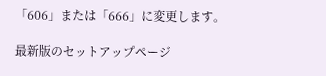「606」または「666」に変更します。

最新版のセットアップページ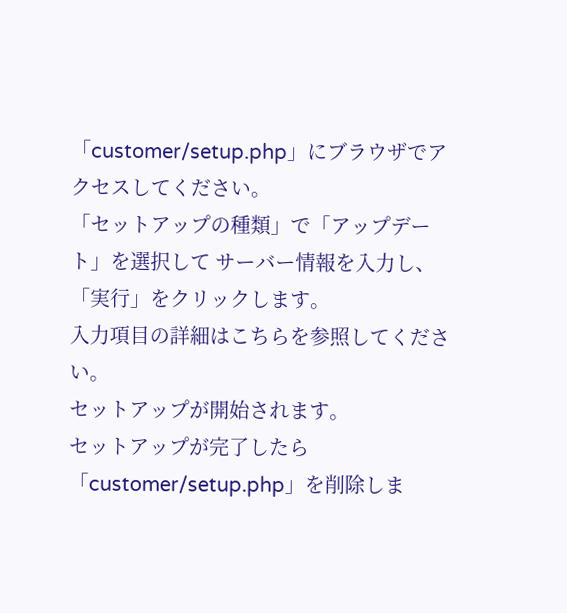「customer/setup.php」にブラウザでアクセスしてください。
「セットアップの種類」で「アップデート」を選択して サーバー情報を入力し、「実行」をクリックします。
入力項目の詳細はこちらを参照してください。
セットアップが開始されます。
セットアップが完了したら「customer/setup.php」を削除しま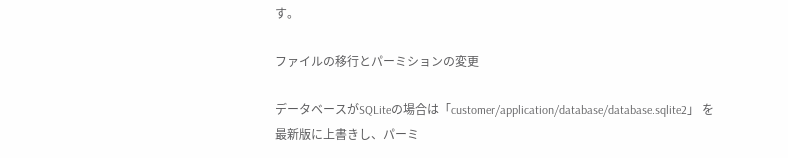す。

ファイルの移行とパーミションの変更

データベースがSQLiteの場合は「customer/application/database/database.sqlite2」 を最新版に上書きし、パーミ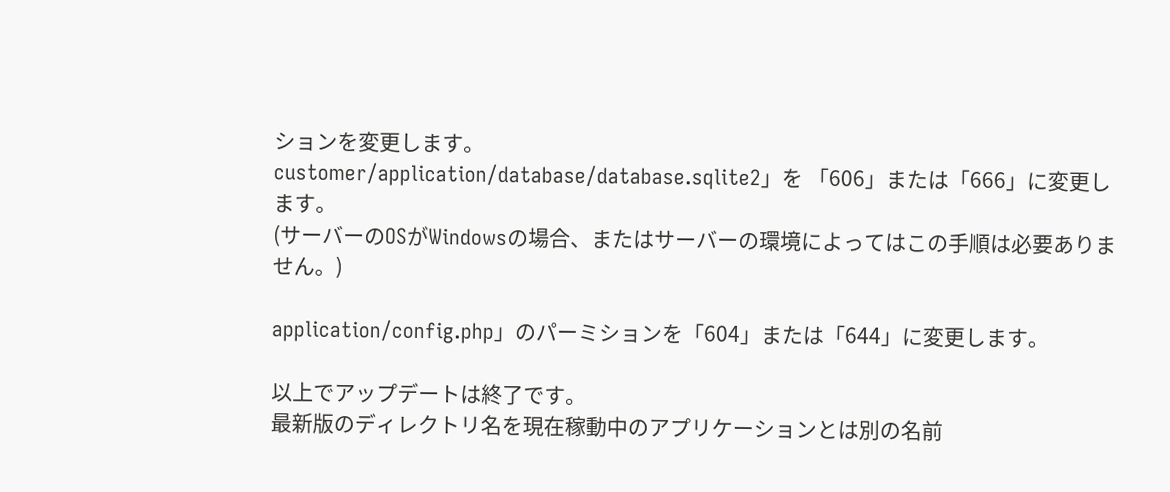ションを変更します。
customer/application/database/database.sqlite2」を 「606」または「666」に変更します。
(サーバーのOSがWindowsの場合、またはサーバーの環境によってはこの手順は必要ありません。)

application/config.php」のパーミションを「604」または「644」に変更します。

以上でアップデートは終了です。
最新版のディレクトリ名を現在稼動中のアプリケーションとは別の名前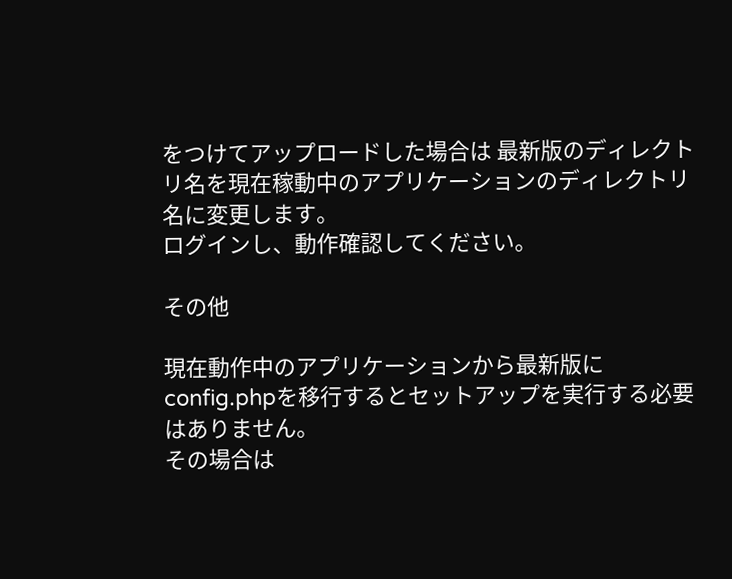をつけてアップロードした場合は 最新版のディレクトリ名を現在稼動中のアプリケーションのディレクトリ名に変更します。
ログインし、動作確認してください。

その他

現在動作中のアプリケーションから最新版にconfig.phpを移行するとセットアップを実行する必要はありません。
その場合は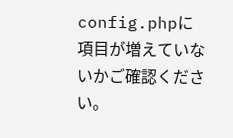config.phpに項目が増えていないかご確認ください。